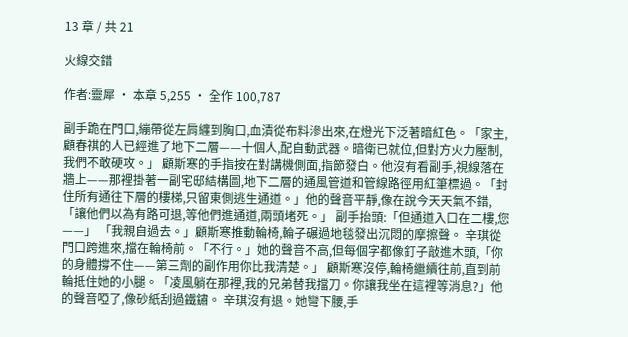13 章 / 共 21

火線交錯

作者:靈犀 · 本章 5,255 · 全作 100,787

副手跪在門口,繃帶從左肩纏到胸口,血漬從布料滲出來,在燈光下泛著暗紅色。「家主,顧春祺的人已經進了地下二層——十個人,配自動武器。暗衛已就位,但對方火力壓制,我們不敢硬攻。」 顧斯寒的手指按在對講機側面,指節發白。他沒有看副手,視線落在牆上——那裡掛著一副宅邸結構圖,地下二層的通風管道和管線路徑用紅筆標過。「封住所有通往下層的樓梯,只留東側逃生通道。」他的聲音平靜,像在說今天天氣不錯,「讓他們以為有路可退,等他們進通道,兩頭堵死。」 副手抬頭:「但通道入口在二樓,您——」 「我親自過去。」顧斯寒推動輪椅,輪子碾過地毯發出沉悶的摩擦聲。 辛琪從門口跨進來,擋在輪椅前。「不行。」她的聲音不高,但每個字都像釘子敲進木頭,「你的身體撐不住——第三劑的副作用你比我清楚。」 顧斯寒沒停,輪椅繼續往前,直到前輪抵住她的小腿。「凌風躺在那裡,我的兄弟替我擋刀。你讓我坐在這裡等消息?」他的聲音啞了,像砂紙刮過鐵鏽。 辛琪沒有退。她彎下腰,手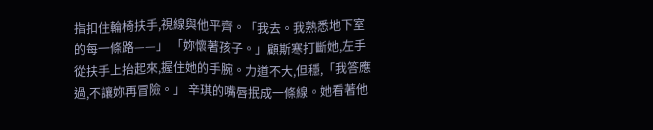指扣住輪椅扶手,視線與他平齊。「我去。我熟悉地下室的每一條路——」 「妳懷著孩子。」顧斯寒打斷她,左手從扶手上抬起來,握住她的手腕。力道不大,但穩,「我答應過,不讓妳再冒險。」 辛琪的嘴唇抿成一條線。她看著他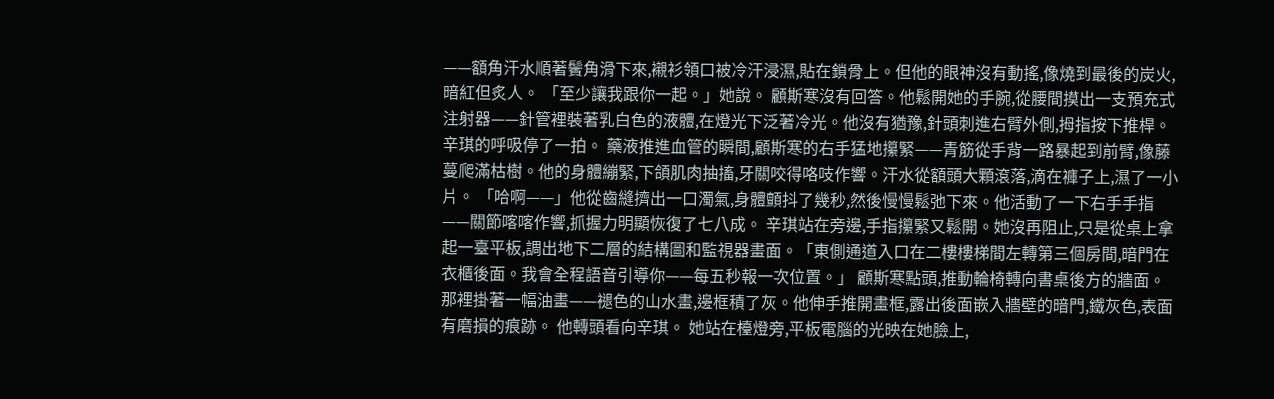——額角汗水順著鬢角滑下來,襯衫領口被冷汗浸濕,貼在鎖骨上。但他的眼神沒有動搖,像燒到最後的炭火,暗紅但炙人。 「至少讓我跟你一起。」她說。 顧斯寒沒有回答。他鬆開她的手腕,從腰間摸出一支預充式注射器——針管裡裝著乳白色的液體,在燈光下泛著冷光。他沒有猶豫,針頭刺進右臂外側,拇指按下推桿。 辛琪的呼吸停了一拍。 藥液推進血管的瞬間,顧斯寒的右手猛地攥緊——青筋從手背一路暴起到前臂,像藤蔓爬滿枯樹。他的身體繃緊,下頜肌肉抽搐,牙關咬得咯吱作響。汗水從額頭大顆滾落,滴在褲子上,濕了一小片。 「哈啊——」他從齒縫擠出一口濁氣,身體顫抖了幾秒,然後慢慢鬆弛下來。他活動了一下右手手指——關節喀喀作響,抓握力明顯恢復了七八成。 辛琪站在旁邊,手指攥緊又鬆開。她沒再阻止,只是從桌上拿起一臺平板,調出地下二層的結構圖和監視器畫面。「東側通道入口在二樓樓梯間左轉第三個房間,暗門在衣櫃後面。我會全程語音引導你——每五秒報一次位置。」 顧斯寒點頭,推動輪椅轉向書桌後方的牆面。那裡掛著一幅油畫——褪色的山水畫,邊框積了灰。他伸手推開畫框,露出後面嵌入牆壁的暗門,鐵灰色,表面有磨損的痕跡。 他轉頭看向辛琪。 她站在檯燈旁,平板電腦的光映在她臉上,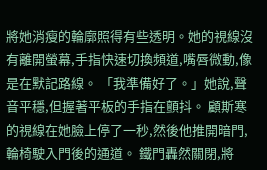將她消瘦的輪廓照得有些透明。她的視線沒有離開螢幕,手指快速切換頻道,嘴唇微動,像是在默記路線。 「我準備好了。」她說,聲音平穩,但握著平板的手指在顫抖。 顧斯寒的視線在她臉上停了一秒,然後他推開暗門,輪椅駛入門後的通道。 鐵門轟然關閉,將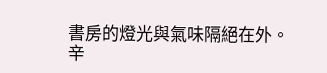書房的燈光與氣味隔絕在外。 辛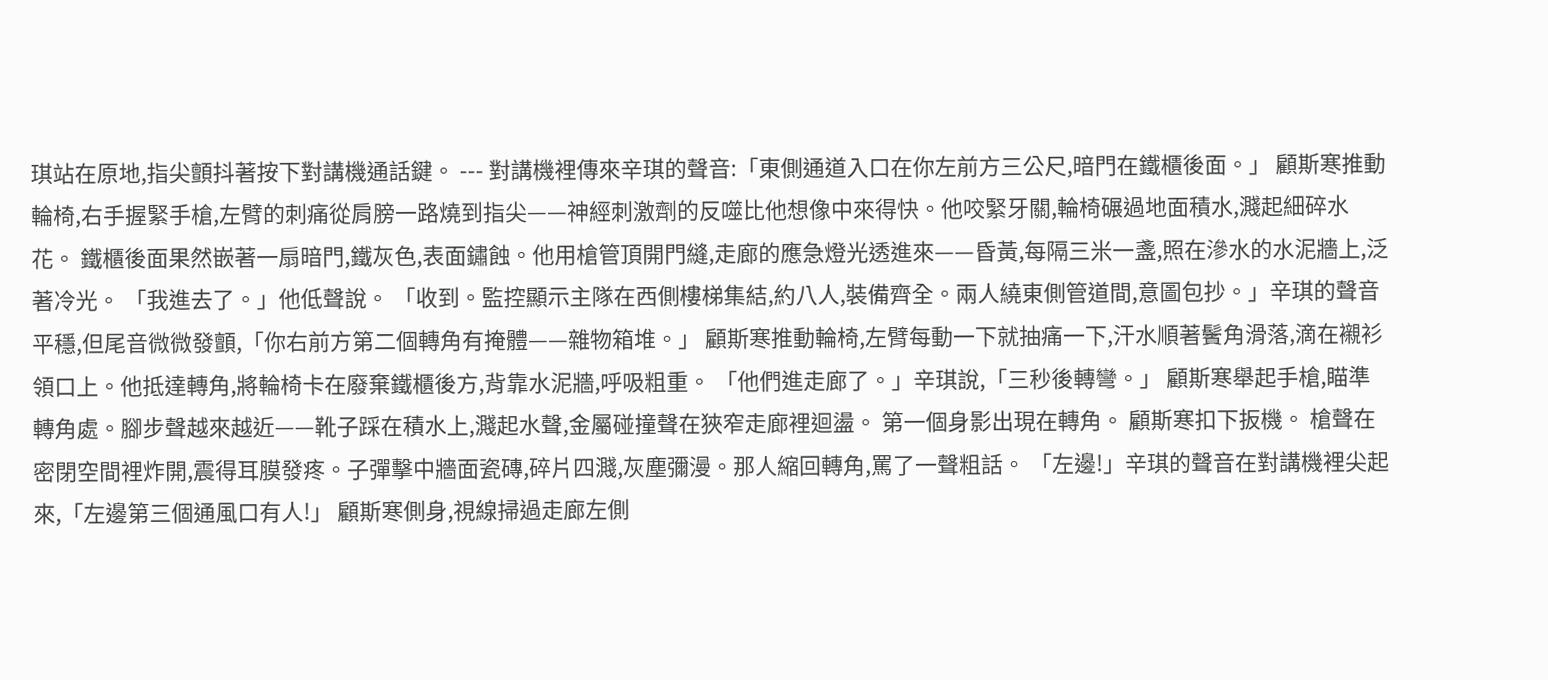琪站在原地,指尖顫抖著按下對講機通話鍵。 --- 對講機裡傳來辛琪的聲音:「東側通道入口在你左前方三公尺,暗門在鐵櫃後面。」 顧斯寒推動輪椅,右手握緊手槍,左臂的刺痛從肩膀一路燒到指尖——神經刺激劑的反噬比他想像中來得快。他咬緊牙關,輪椅碾過地面積水,濺起細碎水花。 鐵櫃後面果然嵌著一扇暗門,鐵灰色,表面鏽蝕。他用槍管頂開門縫,走廊的應急燈光透進來——昏黃,每隔三米一盞,照在滲水的水泥牆上,泛著冷光。 「我進去了。」他低聲說。 「收到。監控顯示主隊在西側樓梯集結,約八人,裝備齊全。兩人繞東側管道間,意圖包抄。」辛琪的聲音平穩,但尾音微微發顫,「你右前方第二個轉角有掩體——雜物箱堆。」 顧斯寒推動輪椅,左臂每動一下就抽痛一下,汗水順著鬢角滑落,滴在襯衫領口上。他抵達轉角,將輪椅卡在廢棄鐵櫃後方,背靠水泥牆,呼吸粗重。 「他們進走廊了。」辛琪說,「三秒後轉彎。」 顧斯寒舉起手槍,瞄準轉角處。腳步聲越來越近——靴子踩在積水上,濺起水聲,金屬碰撞聲在狹窄走廊裡迴盪。 第一個身影出現在轉角。 顧斯寒扣下扳機。 槍聲在密閉空間裡炸開,震得耳膜發疼。子彈擊中牆面瓷磚,碎片四濺,灰塵彌漫。那人縮回轉角,罵了一聲粗話。 「左邊!」辛琪的聲音在對講機裡尖起來,「左邊第三個通風口有人!」 顧斯寒側身,視線掃過走廊左側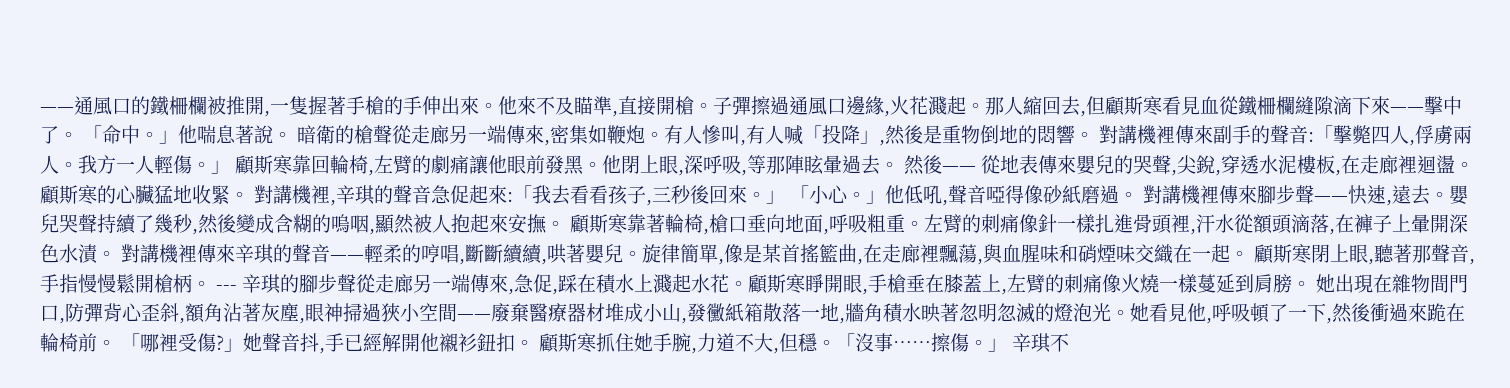——通風口的鐵柵欄被推開,一隻握著手槍的手伸出來。他來不及瞄準,直接開槍。子彈擦過通風口邊緣,火花濺起。那人縮回去,但顧斯寒看見血從鐵柵欄縫隙滴下來——擊中了。 「命中。」他喘息著說。 暗衛的槍聲從走廊另一端傳來,密集如鞭炮。有人慘叫,有人喊「投降」,然後是重物倒地的悶響。 對講機裡傳來副手的聲音:「擊斃四人,俘虜兩人。我方一人輕傷。」 顧斯寒靠回輪椅,左臂的劇痛讓他眼前發黑。他閉上眼,深呼吸,等那陣眩暈過去。 然後—— 從地表傳來嬰兒的哭聲,尖銳,穿透水泥樓板,在走廊裡迴盪。 顧斯寒的心臟猛地收緊。 對講機裡,辛琪的聲音急促起來:「我去看看孩子,三秒後回來。」 「小心。」他低吼,聲音啞得像砂紙磨過。 對講機裡傳來腳步聲——快速,遠去。嬰兒哭聲持續了幾秒,然後變成含糊的嗚咽,顯然被人抱起來安撫。 顧斯寒靠著輪椅,槍口垂向地面,呼吸粗重。左臂的刺痛像針一樣扎進骨頭裡,汗水從額頭滴落,在褲子上暈開深色水漬。 對講機裡傳來辛琪的聲音——輕柔的哼唱,斷斷續續,哄著嬰兒。旋律簡單,像是某首搖籃曲,在走廊裡飄蕩,與血腥味和硝煙味交織在一起。 顧斯寒閉上眼,聽著那聲音,手指慢慢鬆開槍柄。 --- 辛琪的腳步聲從走廊另一端傳來,急促,踩在積水上濺起水花。顧斯寒睜開眼,手槍垂在膝蓋上,左臂的刺痛像火燒一樣蔓延到肩膀。 她出現在雜物間門口,防彈背心歪斜,額角沾著灰塵,眼神掃過狹小空間——廢棄醫療器材堆成小山,發黴紙箱散落一地,牆角積水映著忽明忽滅的燈泡光。她看見他,呼吸頓了一下,然後衝過來跪在輪椅前。 「哪裡受傷?」她聲音抖,手已經解開他襯衫鈕扣。 顧斯寒抓住她手腕,力道不大,但穩。「沒事……擦傷。」 辛琪不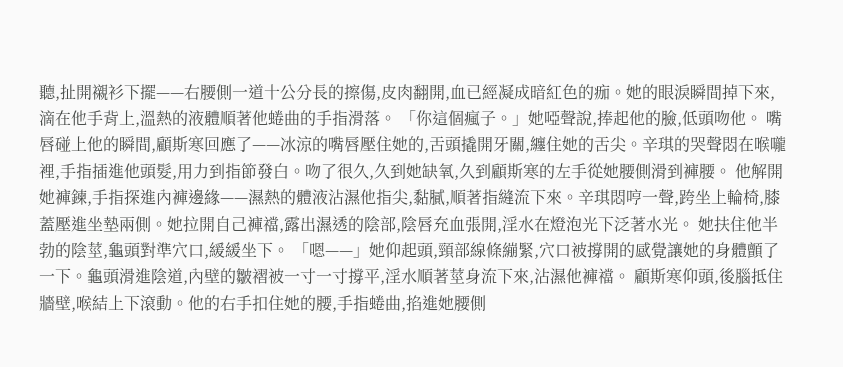聽,扯開襯衫下擺——右腰側一道十公分長的擦傷,皮肉翻開,血已經凝成暗紅色的痂。她的眼淚瞬間掉下來,滴在他手背上,溫熱的液體順著他蜷曲的手指滑落。 「你這個瘋子。」她啞聲說,捧起他的臉,低頭吻他。 嘴唇碰上他的瞬間,顧斯寒回應了——冰涼的嘴唇壓住她的,舌頭撬開牙關,纏住她的舌尖。辛琪的哭聲悶在喉嚨裡,手指插進他頭髮,用力到指節發白。吻了很久,久到她缺氧,久到顧斯寒的左手從她腰側滑到褲腰。 他解開她褲鍊,手指探進內褲邊緣——濕熱的體液沾濕他指尖,黏膩,順著指縫流下來。辛琪悶哼一聲,跨坐上輪椅,膝蓋壓進坐墊兩側。她拉開自己褲襠,露出濕透的陰部,陰唇充血張開,淫水在燈泡光下泛著水光。 她扶住他半勃的陰莖,龜頭對準穴口,緩緩坐下。 「嗯——」她仰起頭,頸部線條繃緊,穴口被撐開的感覺讓她的身體顫了一下。龜頭滑進陰道,內壁的皺褶被一寸一寸撐平,淫水順著莖身流下來,沾濕他褲襠。 顧斯寒仰頭,後腦抵住牆壁,喉結上下滾動。他的右手扣住她的腰,手指蜷曲,掐進她腰側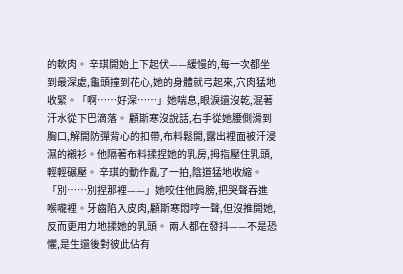的軟肉。 辛琪開始上下起伏——緩慢的,每一次都坐到最深處,龜頭撞到花心,她的身體就弓起來,穴肉猛地收緊。「啊……好深……」她喘息,眼淚還沒乾,混著汗水從下巴滴落。 顧斯寒沒說話,右手從她腰側滑到胸口,解開防彈背心的扣帶,布料鬆開,露出裡面被汗浸濕的襯衫。他隔著布料揉捏她的乳房,拇指壓住乳頭,輕輕碾壓。 辛琪的動作亂了一拍,陰道猛地收縮。「別……別捏那裡——」她咬住他肩膀,把哭聲吞進喉嚨裡。牙齒陷入皮肉,顧斯寒悶哼一聲,但沒推開她,反而更用力地揉她的乳頭。 兩人都在發抖——不是恐懼,是生還後對彼此佔有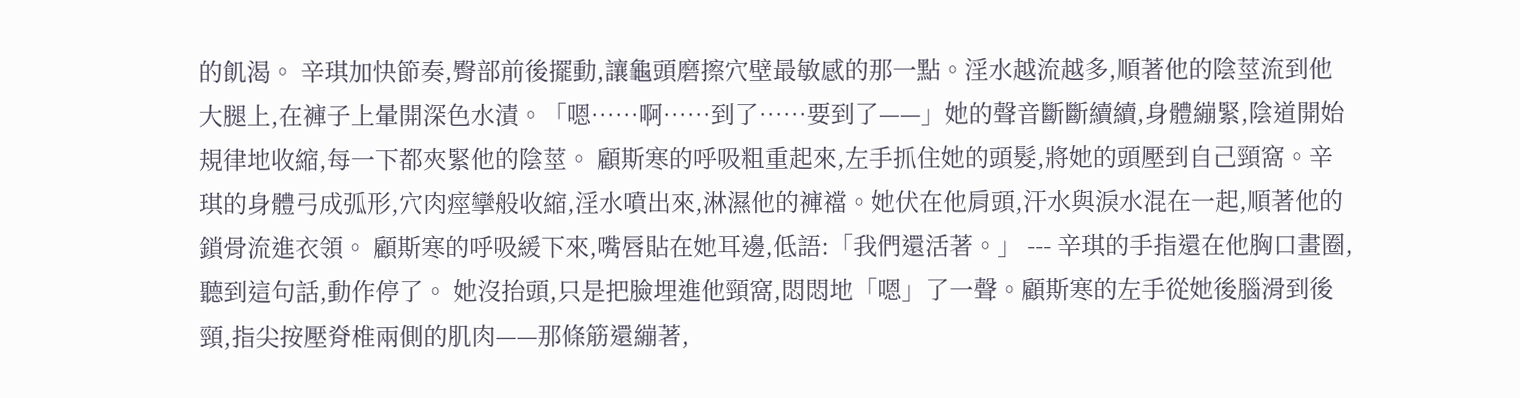的飢渴。 辛琪加快節奏,臀部前後擺動,讓龜頭磨擦穴壁最敏感的那一點。淫水越流越多,順著他的陰莖流到他大腿上,在褲子上暈開深色水漬。「嗯……啊……到了……要到了——」她的聲音斷斷續續,身體繃緊,陰道開始規律地收縮,每一下都夾緊他的陰莖。 顧斯寒的呼吸粗重起來,左手抓住她的頭髮,將她的頭壓到自己頸窩。辛琪的身體弓成弧形,穴肉痙攣般收縮,淫水噴出來,淋濕他的褲襠。她伏在他肩頭,汗水與淚水混在一起,順著他的鎖骨流進衣領。 顧斯寒的呼吸緩下來,嘴唇貼在她耳邊,低語:「我們還活著。」 --- 辛琪的手指還在他胸口畫圈,聽到這句話,動作停了。 她沒抬頭,只是把臉埋進他頸窩,悶悶地「嗯」了一聲。顧斯寒的左手從她後腦滑到後頸,指尖按壓脊椎兩側的肌肉——那條筋還繃著,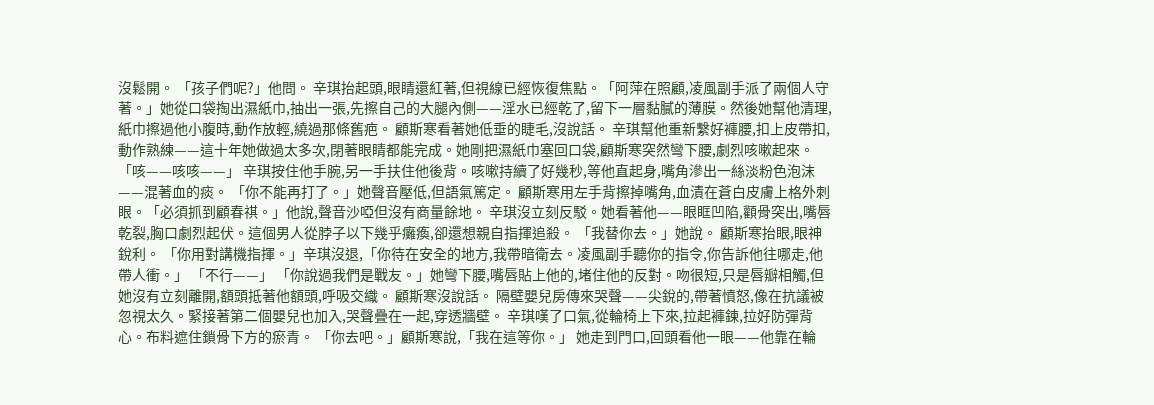沒鬆開。 「孩子們呢?」他問。 辛琪抬起頭,眼睛還紅著,但視線已經恢復焦點。「阿萍在照顧,凌風副手派了兩個人守著。」她從口袋掏出濕紙巾,抽出一張,先擦自己的大腿內側——淫水已經乾了,留下一層黏膩的薄膜。然後她幫他清理,紙巾擦過他小腹時,動作放輕,繞過那條舊疤。 顧斯寒看著她低垂的睫毛,沒說話。 辛琪幫他重新繫好褲腰,扣上皮帶扣,動作熟練——這十年她做過太多次,閉著眼睛都能完成。她剛把濕紙巾塞回口袋,顧斯寒突然彎下腰,劇烈咳嗽起來。 「咳——咳咳——」 辛琪按住他手腕,另一手扶住他後背。咳嗽持續了好幾秒,等他直起身,嘴角滲出一絲淡粉色泡沫——混著血的痰。 「你不能再打了。」她聲音壓低,但語氣篤定。 顧斯寒用左手背擦掉嘴角,血漬在蒼白皮膚上格外刺眼。「必須抓到顧春祺。」他說,聲音沙啞但沒有商量餘地。 辛琪沒立刻反駁。她看著他——眼眶凹陷,顴骨突出,嘴唇乾裂,胸口劇烈起伏。這個男人從脖子以下幾乎癱瘓,卻還想親自指揮追殺。 「我替你去。」她說。 顧斯寒抬眼,眼神銳利。 「你用對講機指揮。」辛琪沒退,「你待在安全的地方,我帶暗衛去。凌風副手聽你的指令,你告訴他往哪走,他帶人衝。」 「不行——」 「你說過我們是戰友。」她彎下腰,嘴唇貼上他的,堵住他的反對。吻很短,只是唇瓣相觸,但她沒有立刻離開,額頭抵著他額頭,呼吸交織。 顧斯寒沒說話。 隔壁嬰兒房傳來哭聲——尖銳的,帶著憤怒,像在抗議被忽視太久。緊接著第二個嬰兒也加入,哭聲疊在一起,穿透牆壁。 辛琪嘆了口氣,從輪椅上下來,拉起褲鍊,拉好防彈背心。布料遮住鎖骨下方的瘀青。 「你去吧。」顧斯寒說,「我在這等你。」 她走到門口,回頭看他一眼——他靠在輪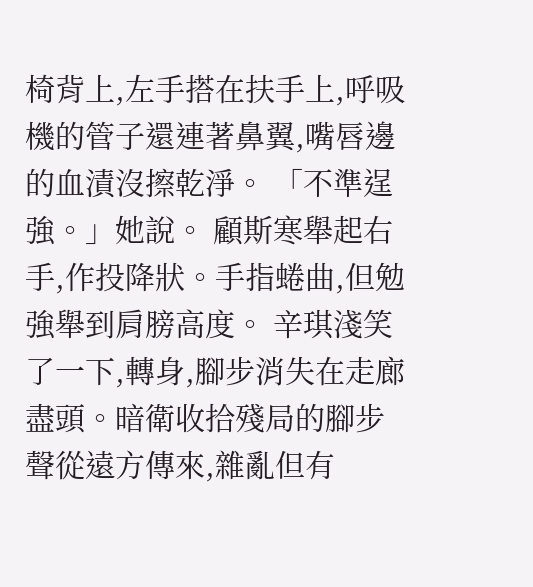椅背上,左手搭在扶手上,呼吸機的管子還連著鼻翼,嘴唇邊的血漬沒擦乾淨。 「不準逞強。」她說。 顧斯寒舉起右手,作投降狀。手指蜷曲,但勉強舉到肩膀高度。 辛琪淺笑了一下,轉身,腳步消失在走廊盡頭。暗衛收拾殘局的腳步聲從遠方傳來,雜亂但有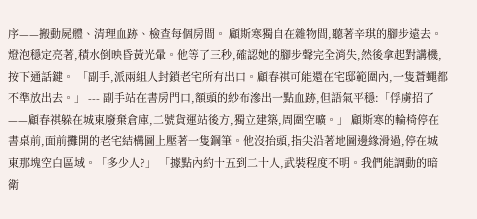序——搬動屍體、清理血跡、檢查每個房間。 顧斯寒獨自在雜物間,聽著辛琪的腳步遠去。燈泡穩定亮著,積水倒映昏黃光暈。他等了三秒,確認她的腳步聲完全消失,然後拿起對講機,按下通話鍵。 「副手,派兩組人封鎖老宅所有出口。顧春祺可能還在宅邸範圍內,一隻蒼蠅都不準放出去。」 --- 副手站在書房門口,額頭的紗布滲出一點血跡,但語氣平穩:「俘虜招了——顧春祺躲在城東廢棄倉庫,二號貨運站後方,獨立建築,周圍空曠。」 顧斯寒的輪椅停在書桌前,面前攤開的老宅結構圖上壓著一隻鋼筆。他沒抬頭,指尖沿著地圖邊緣滑過,停在城東那塊空白區域。「多少人?」 「據點內約十五到二十人,武裝程度不明。我們能調動的暗衛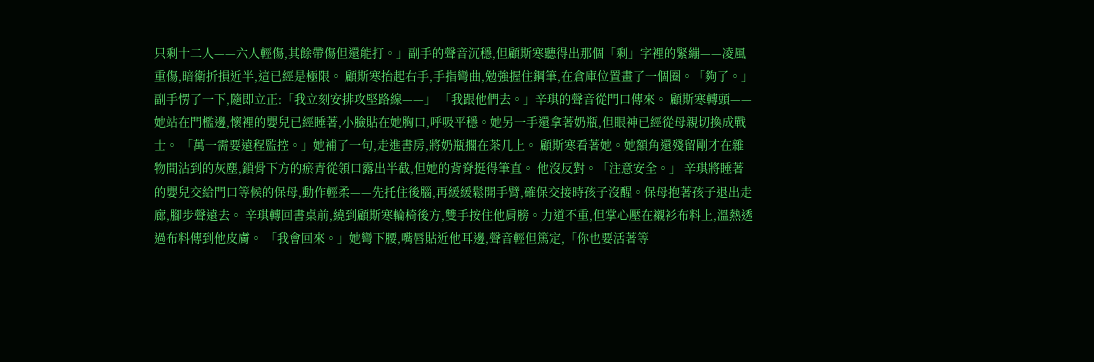只剩十二人——六人輕傷,其餘帶傷但還能打。」副手的聲音沉穩,但顧斯寒聽得出那個「剩」字裡的緊繃——凌風重傷,暗衛折損近半,這已經是極限。 顧斯寒抬起右手,手指彎曲,勉強握住鋼筆,在倉庫位置畫了一個圈。「夠了。」 副手愣了一下,隨即立正:「我立刻安排攻堅路線——」 「我跟他們去。」辛琪的聲音從門口傳來。 顧斯寒轉頭——她站在門檻邊,懷裡的嬰兒已經睡著,小臉貼在她胸口,呼吸平穩。她另一手還拿著奶瓶,但眼神已經從母親切換成戰士。 「萬一需要遠程監控。」她補了一句,走進書房,將奶瓶擱在茶几上。 顧斯寒看著她。她額角還殘留剛才在雜物間沾到的灰塵,鎖骨下方的瘀青從領口露出半截,但她的背脊挺得筆直。 他沒反對。「注意安全。」 辛琪將睡著的嬰兒交給門口等候的保母,動作輕柔——先托住後腦,再緩緩鬆開手臂,確保交接時孩子沒醒。保母抱著孩子退出走廊,腳步聲遠去。 辛琪轉回書桌前,繞到顧斯寒輪椅後方,雙手按住他肩膀。力道不重,但掌心壓在襯衫布料上,溫熱透過布料傳到他皮膚。 「我會回來。」她彎下腰,嘴唇貼近他耳邊,聲音輕但篤定,「你也要活著等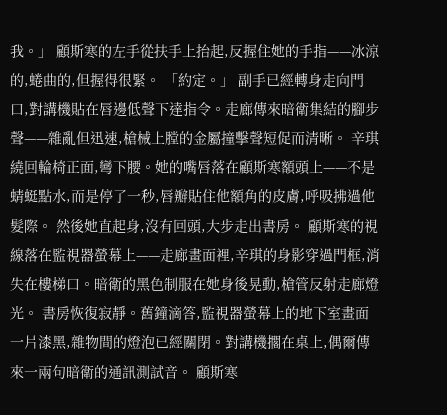我。」 顧斯寒的左手從扶手上抬起,反握住她的手指——冰涼的,蜷曲的,但握得很緊。 「約定。」 副手已經轉身走向門口,對講機貼在唇邊低聲下達指令。走廊傳來暗衛集結的腳步聲——雜亂但迅速,槍械上膛的金屬撞擊聲短促而清晰。 辛琪繞回輪椅正面,彎下腰。她的嘴唇落在顧斯寒額頭上——不是蜻蜓點水,而是停了一秒,唇瓣貼住他額角的皮膚,呼吸拂過他髮際。 然後她直起身,沒有回頭,大步走出書房。 顧斯寒的視線落在監視器螢幕上——走廊畫面裡,辛琪的身影穿過門框,消失在樓梯口。暗衛的黑色制服在她身後晃動,槍管反射走廊燈光。 書房恢復寂靜。舊鐘滴答,監視器螢幕上的地下室畫面一片漆黑,雜物間的燈泡已經關閉。對講機擱在桌上,偶爾傳來一兩句暗衛的通訊測試音。 顧斯寒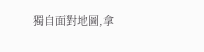獨自面對地圖,拿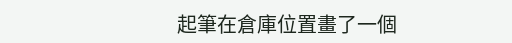起筆在倉庫位置畫了一個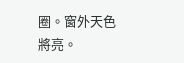圈。窗外天色將亮。